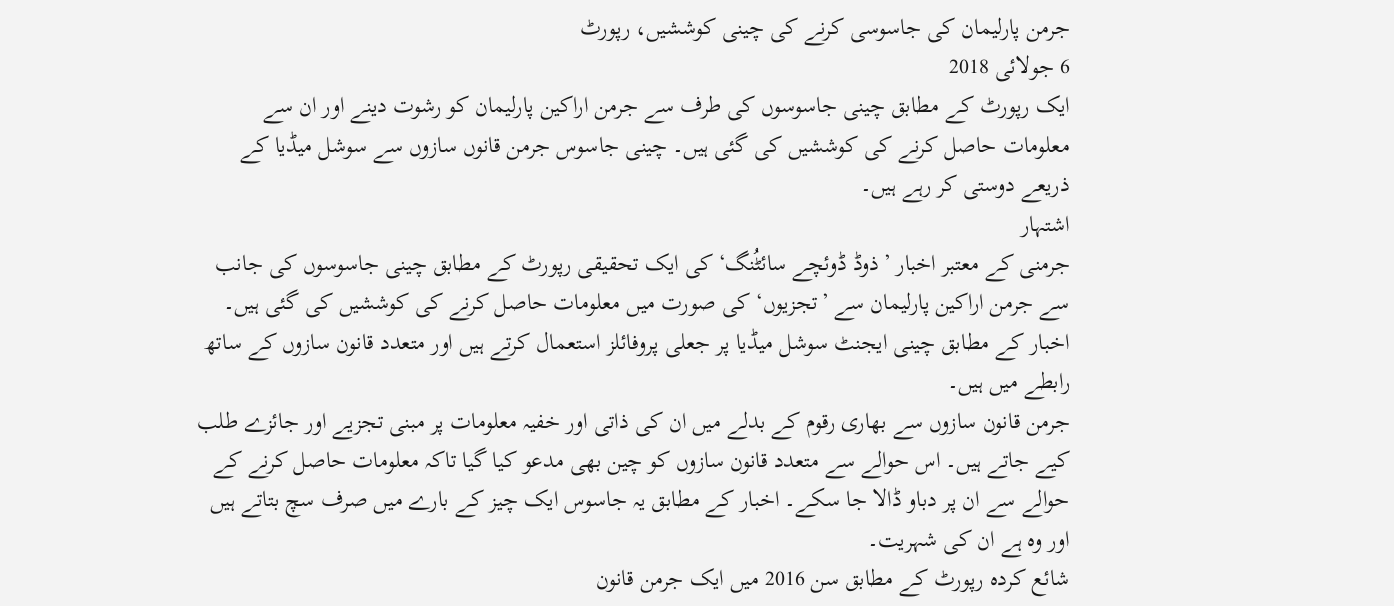جرمن پارلیمان کی جاسوسی کرنے کی چینی کوششیں، رپورٹ
6 جولائی 2018
ایک رپورٹ کے مطابق چینی جاسوسوں کی طرف سے جرمن اراکین پارلیمان کو رشوت دینے اور ان سے معلومات حاصل کرنے کی کوششیں کی گئی ہیں۔ چینی جاسوس جرمن قانوں سازوں سے سوشل میڈیا کے ذریعے دوستی کر رہے ہیں۔
اشتہار
جرمنی کے معتبر اخبار ’ذوڈ ڈوئچے سائٹُنگ‘ کی ایک تحقیقی رپورٹ کے مطابق چینی جاسوسوں کی جانب سے جرمن اراکین پارلیمان سے ’تجزیوں‘ کی صورت میں معلومات حاصل کرنے کی کوششیں کی گئی ہیں۔ اخبار کے مطابق چینی ایجنٹ سوشل میڈیا پر جعلی پروفائلز استعمال کرتے ہیں اور متعدد قانون سازوں کے ساتھ رابطے میں ہیں۔
جرمن قانون سازوں سے بھاری رقوم کے بدلے میں ان کی ذاتی اور خفیہ معلومات پر مبنی تجزیے اور جائزے طلب کیے جاتے ہیں۔ اس حوالے سے متعدد قانون سازوں کو چین بھی مدعو کیا گیا تاکہ معلومات حاصل کرنے کے حوالے سے ان پر دباو ڈالا جا سکے۔ اخبار کے مطابق یہ جاسوس ایک چیز کے بارے میں صرف سچ بتاتے ہیں اور وہ ہے ان کی شہریت۔
شائع کردہ رپورٹ کے مطابق سن 2016 میں ایک جرمن قانون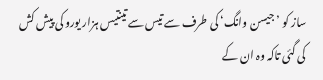ساز کو ’جیسن وانگ‘ کی طرف سے تیس سے تینتیس ہزار یورو کی پیش کش کی گئی تاکہ وہ ان کے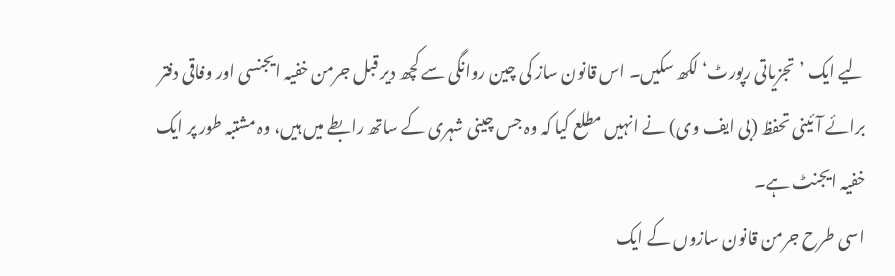لیے ایک ’تجزیاتی رپورٹ‘ لکھ سکیں۔ اس قانون ساز کی چین روانگی سے کچھ دیر قبل جرمن خفیہ ایجنسی اور وفاقی دفتر برائے آئینی تحفظ (بی ایف وی) نے انہیں مطلع کیا کہ وہ جس چینی شہری کے ساتھ رابطے میں ہیں، وہ مشتبہ طور پر ایک خفیہ ایجنٹ ہے۔
اسی طرح جرمن قانون سازوں کے ایک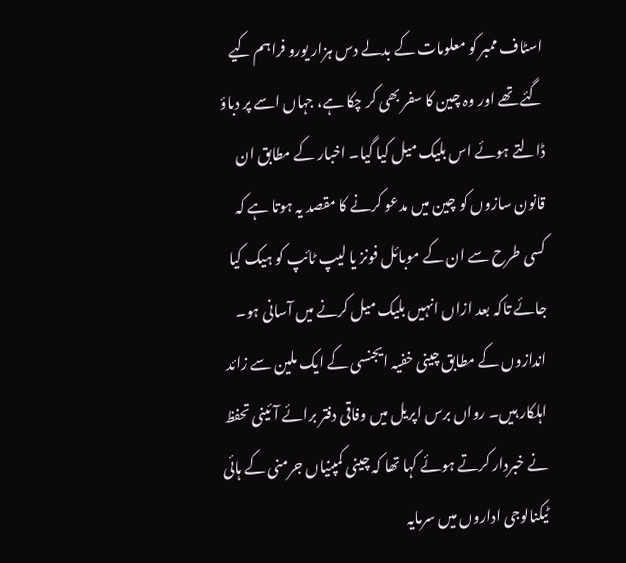اسٹاف ممبر کو معلومات کے بدلے دس ہزار یورو فراہم کیے گئے تھے اور وہ چین کا سفر بھی کر چکا ہے، جہاں اسے پر دباؤ ڈالتے ہوئے اس بلیک میل کیا گیا۔ اخبار کے مطابق ان قانون سازوں کو چین میں مدعو کرنے کا مقصد یہ ہوتا ہے کہ کسی طرح سے ان کے موبائل فونز یا لیپ ٹائپ کو ہیک کیا جائے تاکہ بعد ازاں انہیں بلیک میل کرنے میں آسانی ہو۔
اندازوں کے مطابق چینی خفیہ ایجنسی کے ایک ملین سے زائد اہلکار ہیں۔ رواں برس اپریل میں وفاقی دفتر برائے آئینی تحفظ نے خبردار کرتے ہوئے کہا تھا کہ چینی کمپنیاں جرمنی کے ہائی ٹیکنالوجی اداروں میں سرمایہ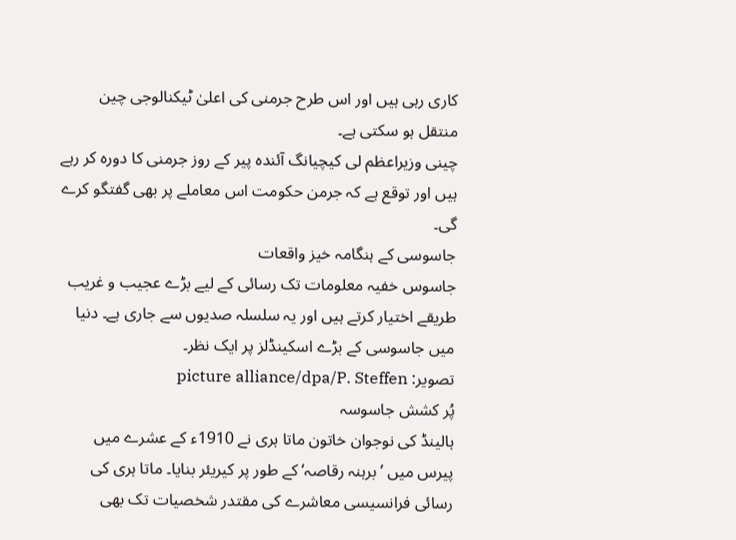کاری رہی ہیں اور اس طرح جرمنی کی اعلیٰ ٹیکنالوجی چین منتقل ہو سکتی ہے۔
چینی وزیراعظم لی کیچیانگ آئندہ پیر کے روز جرمنی کا دورہ کر رہے ہیں اور توقع ہے کہ جرمن حکومت اس معاملے پر بھی گفتگو کرے گی۔
جاسوسی کے ہنگامہ خیز واقعات
جاسوس خفیہ معلومات تک رسائی کے لیے بڑے عجیب و غریب طریقے اختیار کرتے ہیں اور یہ سلسلہ صدیوں سے جاری ہے۔ دنیا میں جاسوسی کے بڑے اسکینڈلز پر ایک نظر۔
تصویر: picture alliance/dpa/P. Steffen
پُر کشش جاسوسہ
ہالینڈ کی نوجوان خاتون ماتا ہری نے 1910ء کے عشرے میں پیرس میں ’برہنہ رقاصہ‘ کے طور پر کیریئر بنایا۔ ماتا ہری کی رسائی فرانسیسی معاشرے کی مقتدر شخصیات تک بھی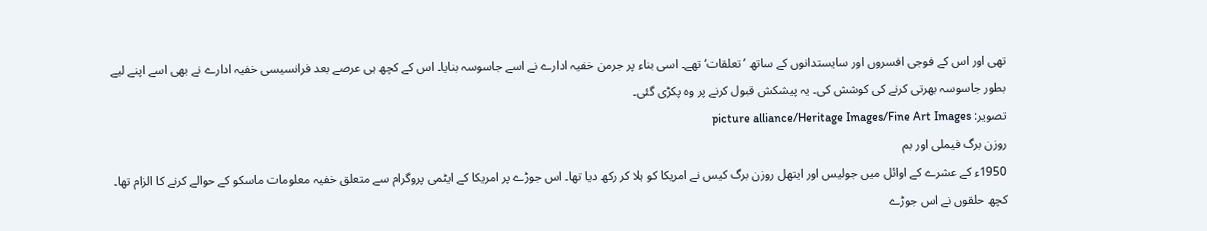تھی اور اس کے فوجی افسروں اور سایستدانوں کے ساتھ ’تعلقات‘ تھے۔ اسی بناء پر جرمن خفیہ ادارے نے اسے جاسوسہ بنایا۔ اس کے کچھ ہی عرصے بعد فرانسیسی خفیہ ادارے نے بھی اسے اپنے لیے بطور جاسوسہ بھرتی کرنے کی کوشش کی۔ یہ پیشکش قبول کرنے پر وہ پکڑی گئی۔
تصویر: picture alliance/Heritage Images/Fine Art Images
روزن برگ فیملی اور بم
1950ء کے عشرے کے اوائل میں جولیس اور ایتھل روزن برگ کیس نے امریکا کو ہلا کر رکھ دیا تھا۔ اس جوڑے پر امریکا کے ایٹمی پروگرام سے متعلق خفیہ معلومات ماسکو کے حوالے کرنے کا الزام تھا۔ کچھ حلقوں نے اس جوڑے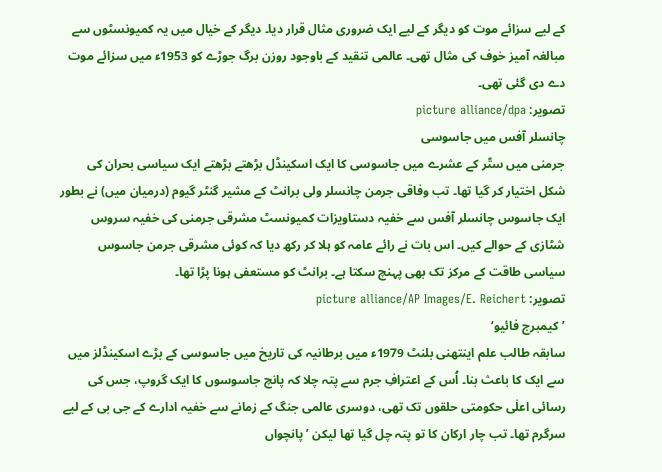کے لیے سزائے موت کو دیگر کے لیے ایک ضروری مثال قرار دیا۔ دیگر کے خیال میں یہ کمیونسٹوں سے مبالغہ آمیز خوف کی مثال تھی۔ عالمی تنقید کے باوجود روزن برگ جوڑے کو 1953ء میں سزائے موت دے دی گئی تھی۔
تصویر: picture alliance/dpa
چانسلر آفس میں جاسوسی
جرمنی میں ستّر کے عشرے میں جاسوسی کا ایک اسکینڈل بڑھتے بڑھتے ایک سیاسی بحران کی شکل اختیار کر گیا تھا۔ تب وفاقی جرمن چانسلر ولی برانٹ کے مشیر گنٹر گیوم (درمیان میں) نے بطور ایک جاسوس چانسلر آفس سے خفیہ دستاویزات کمیونسٹ مشرقی جرمنی کی خفیہ سروس شٹازی کے حوالے کیں۔ اس بات نے رائے عامہ کو ہلا کر رکھ دیا کہ کوئی مشرقی جرمن جاسوس سیاسی طاقت کے مرکز تک بھی پہنچ سکتا ہے۔ برانٹ کو مستعفی ہونا پڑا تھا۔
تصویر: picture alliance/AP Images/E. Reichert
’کیمبرج فائیو‘
سابقہ طالب علم اینتھنی بلنٹ 1979ء میں برطانیہ کی تاریخ میں جاسوسی کے بڑے اسکینڈلز میں سے ایک کا باعث بنا۔ اُس کے اعترافِ جرم سے پتہ چلا کہ پانچ جاسوسوں کا ایک گروپ، جس کی رسائی اعلٰی حکومتی حلقوں تک تھی، دوسری عالمی جنگ کے زمانے سے خفیہ ادارے کے جی بی کے لیے سرگرم تھا۔ تب چار ارکان کا تو پتہ چل گیا تھا لیکن ’پانچواں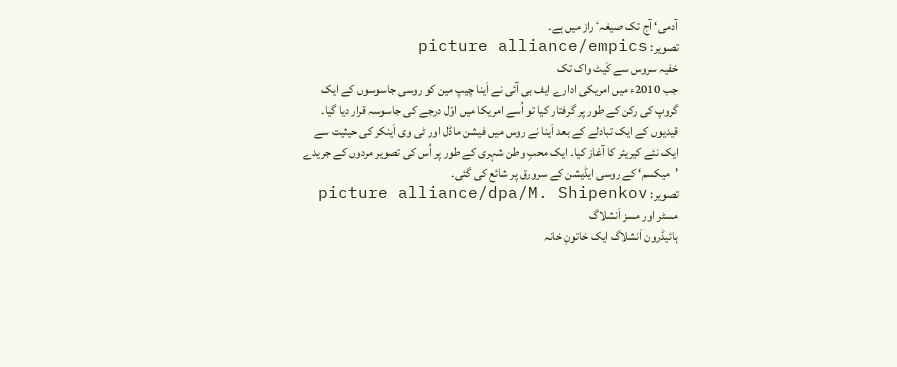آدمی‘ آج تک صیغہٴ راز میں ہے۔
تصویر: picture alliance/empics
خفیہ سروس سے کَیٹ واک تک
جب 2010ء میں امریکی ادارے ایف بی آئی نے اَینا چیپ مین کو روسی جاسوسوں کے ایک گروپ کی رکن کے طور پر گرفتار کیا تو اُسے امریکا میں اوّل درجے کی جاسوسہ قرار دیا گیا۔ قیدیوں کے ایک تبادلے کے بعد اَینا نے روس میں فیشن ماڈل اور ٹی وی اَینکر کی حیثیت سے ایک نئے کیریئر کا آغاز کیا۔ ایک محبِ وطن شہری کے طور پر اُس کی تصویر مردوں کے جریدے ’میکسم‘ کے روسی ایڈیشن کے سرورق پر شائع کی گئی۔
تصویر: picture alliance/dpa/M. Shipenkov
مسٹر اور مسز اَنشلاگ
ہائیڈرون اَنشلاگ ایک خاتونِ خانہ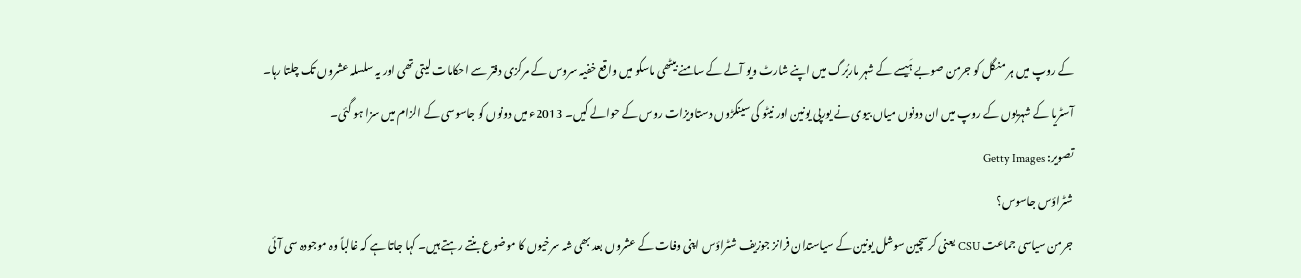کے روپ میں ہر منگل کو جرمن صوبے ہَیسے کے شہر ماربُرگ میں اپنے شارٹ ویو آلے کے سامنے بیٹھی ماسکو میں واقع خفیہ سروس کے مرکزی دفتر سے احکامات لیتی تھی اور یہ سلسلہ عشروں تک چلتا رہا۔ آسٹریا کے شہریوں کے روپ میں ان دونوں میاں بیوی نے یورپی یونین اور نیٹو کی سینکڑوں دستاویزات روس کے حوالے کیں۔ 2013ء میں دونوں کو جاسوسی کے الزام میں سزا ہو گئی۔
تصویر: Getty Images
شٹراؤس جاسوس؟
جرمن سیاسی جماعت CSU یعنی کرسچین سوشل یونین کے سیاستدان فرانز جوزیف شٹراؤس اپنی وفات کے عشروں بعد بھی شہ سرخیوں کا موضوع بنتے رہتے ہیں۔ کہا جاتا ہے کہ غالباً وہ موجودہ سی آئی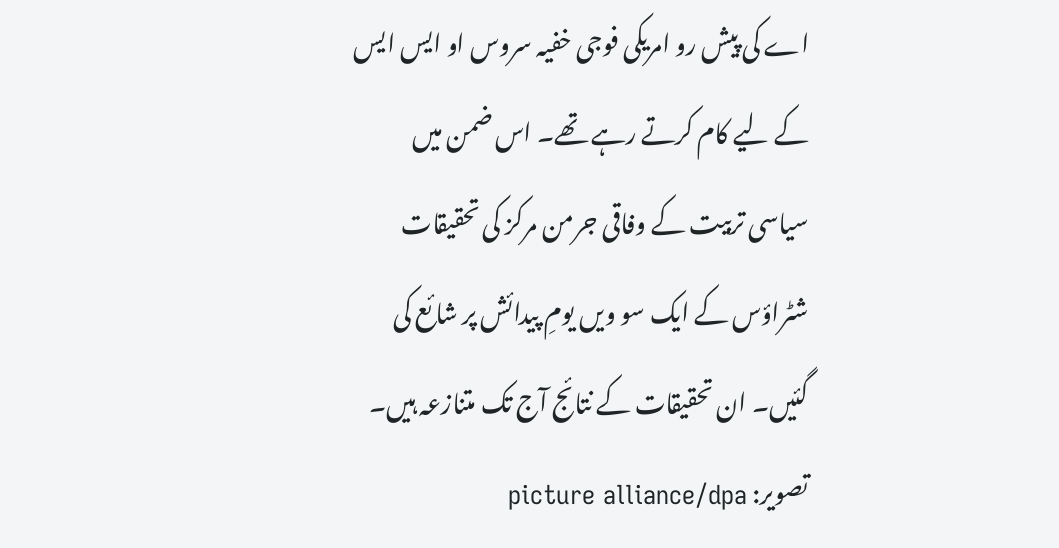اے کی پیش رو امریکی فوجی خفیہ سروس او ایس ایس کے لیے کام کرتے رہے تھے۔ اس ضمن میں سیاسی تربیت کے وفاقی جرمن مرکز کی تحقیقات شٹراؤس کے ایک سو ویں یومِ پیدائش پر شائع کی گئیں۔ ان تحقیقات کے نتائج آج تک متنازعہ ہیں۔
تصویر: picture alliance/dpa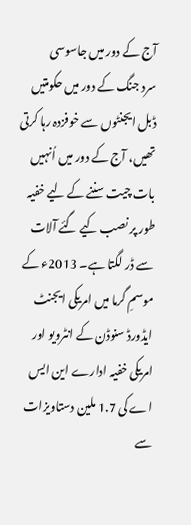آج کے دور میں جاسوسی
سرد جنگ کے دور میں حکومتیں ڈبل ایجنٹوں سے خوفزدہ رہا کرتی تھیں، آج کے دور میں اُنہیں بات چیت سننے کے لیے خفیہ طور پر نصب کیے گئے آلات سے ڈر لگتا ہے۔ 2013ء کے موسمِ گرما میں امریکی ایجنٹ ایڈورڈ سنوڈن کے انٹرویو اور امریکی خفیہ ادارے این ایس اے کی 1.7 ملین دستاویزات سے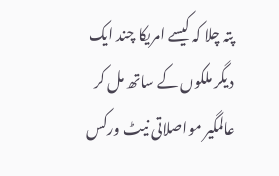پتہ چلا کہ کیسے امریکا چند ایک دیگر ملکوں کے ساتھ مل کر عالمگیر مواصلاتی نیٹ ورکس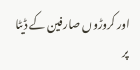اور کروڑوں صارفین کے ڈیٹا پر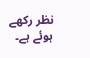نظر رکھے ہوئے ہے۔